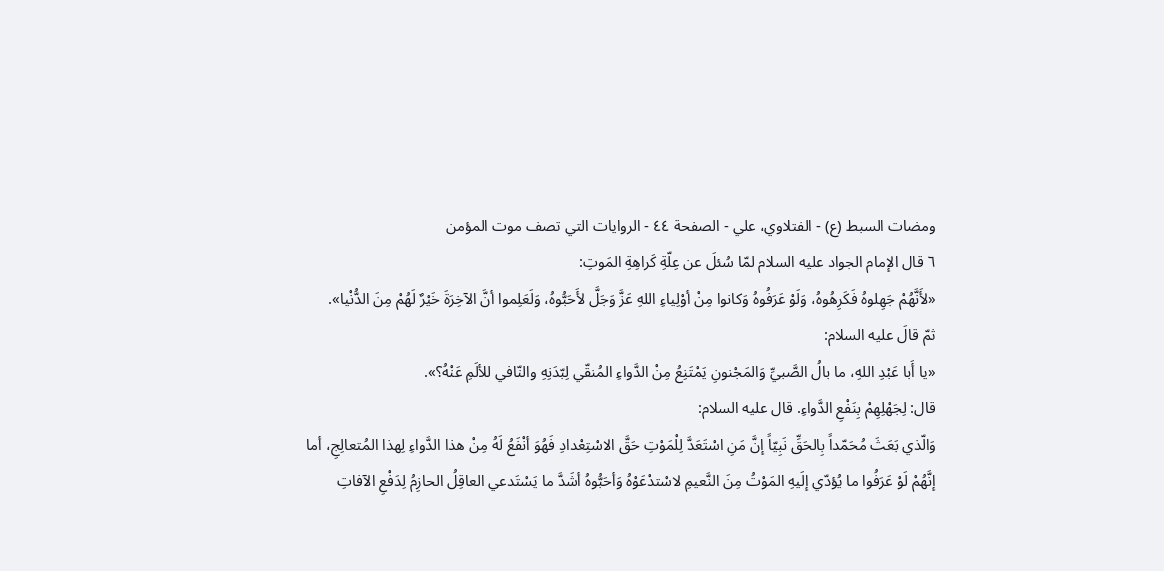ومضات السبط (ع) - الفتلاوي، علي - الصفحة ٤٤ - الروايات التي تصف موت المؤمن
٦ قال الإمام الجواد عليه السلام لمّا سُئلَ عن عِلّةِ كَراهِةِ المَوتِ:
«لأَنَّهُمْ جَهِلوهُ فَكَرِهُوهُ، وَلَوْ عَرَفُوهُ وَكانوا مِنْ أوْلِياءِ اللهِ عَزَّ وَجَلَّ لأَحَبُّوهُ، وَلَعَلِموا أنَّ الآخِرَةَ خَيْرٌ لَهُمْ مِنَ الدُّنْيا».
ثمّ قالَ عليه السلام:
«يا أَبا عَبْدِ اللهِ، ما بالُ الصَّبيِّ وَالمَجْنونِ يَمْتَنِعُ مِنْ الدَّواءِ المُنقّي لِبّدَنِهِ والنّافي للألَمِ عَنْهُ؟».
قال: لِجَهْلِهِمْ بِنَفْعِ الدَّواءِ. قال عليه السلام:
وَالّذي بَعَثَ مُحَمّداً بِالحَقِّ نَبِيّاً إنَّ مَنِ اسْتَعَدَّ لِلْمَوْتِ حَقَّ الاسْتِعْدادِ فَهُوَ أنْفَعُ لَهُ مِنْ هذا الدَّواءِ لِهذا المُتعالِجِ، أما إنَّهُمْ لَوْ عَرَفُوا ما يُؤدّي إلَيهِ المَوْتُ مِنَ النَّعيمِ لاسْتدْعَوْهُ وَأحَبُّوهُ أشَدَّ ما يَسْتَدعي العاقِلُ الحازِمُ لِدَفْعِ الآفاتِ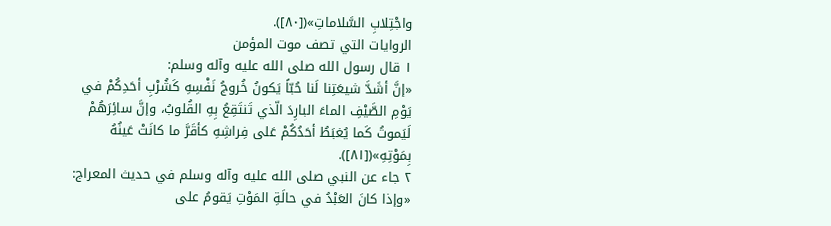واجْتِلابِ السَّلاماتِ»([٨٠]).
الروايات التي تصف موت المؤمن
١ قال رسول الله صلى الله عليه وآله وسلم:
«إنَّ أشَدَّ شيعَتِنا لَنا حُبّاً يَكونُ خُروجُ نَفْسِهِ كَشُرْبِ أحَدِكُمْ في يَوْمِ الصَّيْفِ الماءَ البارِدَ الّذي تَنتَقِعُ بِهِ القُلوبُ، وإنَّ سائِرَهُمْ لَيَموتُ كَما يُغبَطُ أحَدُكُمْ عَلى فِراشِهِ كأقَرَّ ما كانَتْ عَينُهُ بِمَوْتِهِ»([٨١]).
٢ جاء عن النبي صلى الله عليه وآله وسلم في حديث المعراج:
«وإذا كانَ العَبْدُ في حالَةِ المَوْتِ يَقومُ على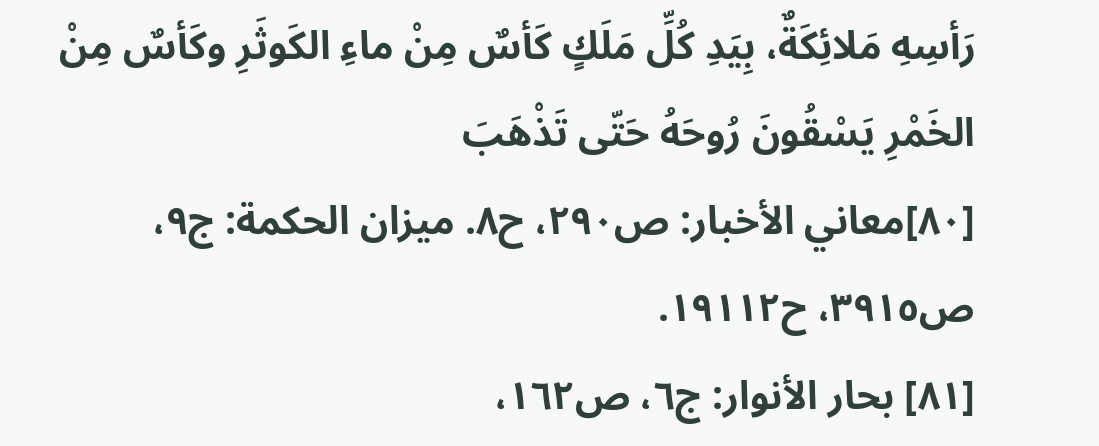رَأسِهِ مَلائِكَةٌ، بِيَدِ كُلِّ مَلَكٍ كَأسٌ مِنْ ماءِ الكَوثَرِ وكَأسٌ مِنْ الخَمْرِ يَسْقُونَ رُوحَهُ حَتّى تَذْهَبَ
[٨٠]معاني الأخبار: ص٢٩٠، ح٨. ميزان الحكمة: ج٩، ص٣٩١٥، ح١٩١١٢.
[٨١] بحار الأنوار: ج٦، ص١٦٢،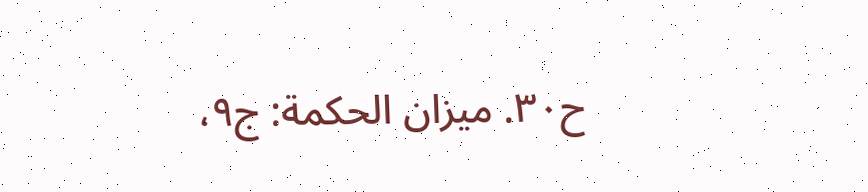ح٣٠. ميزان الحكمة: ج٩،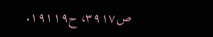ص٣٩١٧، ح١٩١١٩.